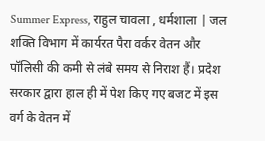Summer Express, राहुल चावला , धर्मशाला | जल शक्ति विभाग में कार्यरत पैरा वर्कर वेतन और पॉलिसी की कमी से लंबे समय से निराश हैं। प्रदेश सरकार द्वारा हाल ही में पेश किए गए बजट में इस वर्ग के वेतन में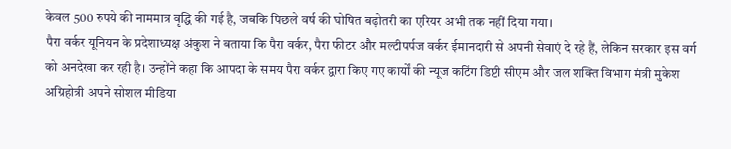केवल 500 रुपये की नाममात्र वृद्धि की गई है, जबकि पिछले वर्ष की घोषित बढ़ोतरी का एरियर अभी तक नहीं दिया गया।
पैरा वर्कर यूनियन के प्रदेशाध्यक्ष अंकुश ने बताया कि पैरा वर्कर, पैरा फीटर और मल्टीपर्पज वर्कर ईमानदारी से अपनी सेवाएं दे रहे हैं, लेकिन सरकार इस वर्ग को अनदेखा कर रही है। उन्होंने कहा कि आपदा के समय पैरा वर्कर द्वारा किए गए कार्यों की न्यूज कटिंग डिप्टी सीएम और जल शक्ति विभाग मंत्री मुकेश अग्रिहोत्री अपने सोशल मीडिया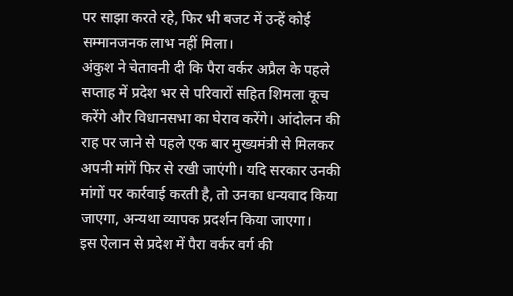पर साझा करते रहे, फिर भी बजट में उन्हें कोई सम्मानजनक लाभ नहीं मिला।
अंकुश ने चेतावनी दी कि पैरा वर्कर अप्रैल के पहले सप्ताह में प्रदेश भर से परिवारों सहित शिमला कूच करेंगे और विधानसभा का घेराव करेंगे। आंदोलन की राह पर जाने से पहले एक बार मुख्यमंत्री से मिलकर अपनी मांगें फिर से रखी जाएंगी। यदि सरकार उनकी मांगों पर कार्रवाई करती है, तो उनका धन्यवाद किया जाएगा, अन्यथा व्यापक प्रदर्शन किया जाएगा।
इस ऐलान से प्रदेश में पैरा वर्कर वर्ग की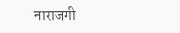नाराजगी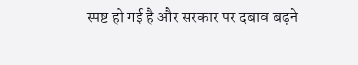स्पष्ट हो गई है और सरकार पर दबाव बढ़ने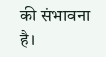की संभावना है।